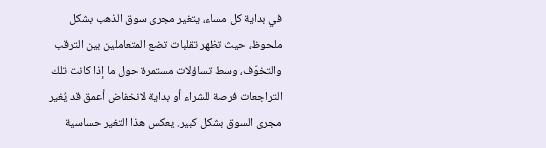في بداية كل مساء، يتغير مجرى سوق الذهب بشكل ملحوظ، حيث تظهر تقلبات تضع المتعاملين بين الترقب والتخوّف، وسط تساؤلات مستمرة حول ما إذا كانت تلك التراجعات فرصة للشراء أو بداية لانخفاض أعمق قد يُغير مجرى السوق بشكل كبير. يعكس هذا التغير حساسية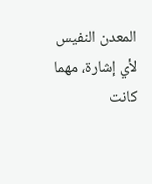المعدن النفيس لأي إشارة، مهما كانت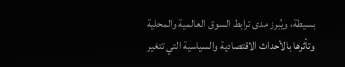بسيطة، ويُبرز مدى ترابط السوق العالمية والمحلية وتأثرها بالأحداث الاقتصادية والسياسية التي تتغير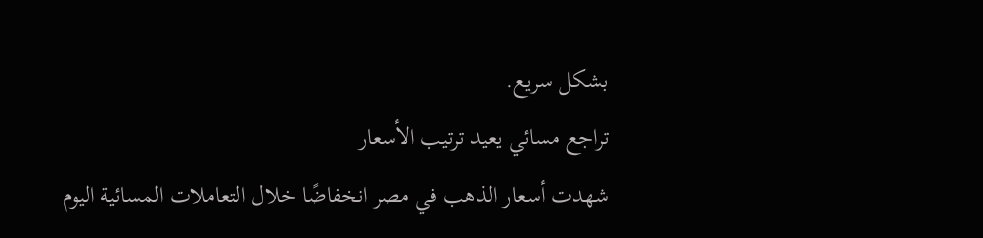بشكل سريع.
تراجع مسائي يعيد ترتيب الأسعار
شهدت أسعار الذهب في مصر انخفاضًا خلال التعاملات المسائية اليوم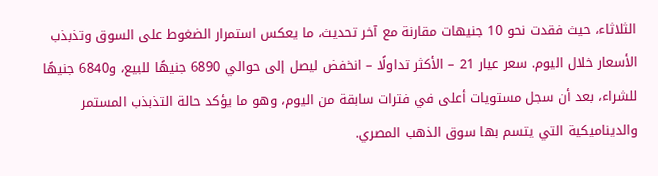الثلاثاء، حيث فقدت نحو 10 جنيهات مقارنة مع آخر تحديث، ما يعكس استمرار الضغوط على السوق وتذبذب الأسعار خلال اليوم. سعر عيار 21 – الأكثر تداولًا – انخفض ليصل إلى حوالي 6890 جنيهًا للبيع، و6840 جنيهًا للشراء، بعد أن سجل مستويات أعلى في فترات سابقة من اليوم، وهو ما يؤكد حالة التذبذب المستمر والديناميكية التي يتسم بها سوق الذهب المصري.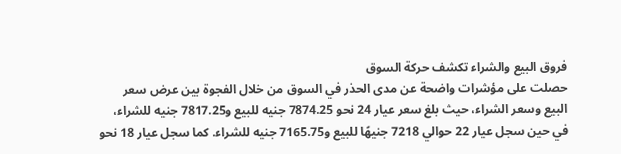فروق البيع والشراء تكشف حركة السوق
حصلت على مؤشرات واضحة عن مدى الحذر في السوق من خلال الفجوة بين عرض سعر البيع وسعر الشراء، حيث بلغ سعر عيار 24 نحو 7874.25 جنيه للبيع و7817.25 جنيه للشراء، في حين سجل عيار 22 حوالي 7218 جنيهًا للبيع و7165.75 جنيه للشراء. كما سجل عيار 18 نحو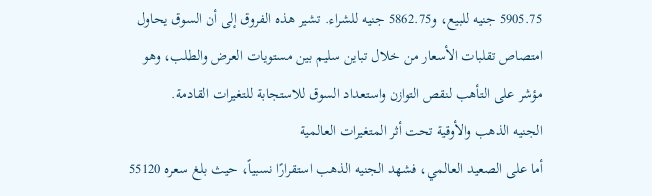5905.75 جنيه للبيع، و5862.75 جنيه للشراء. تشير هذه الفروق إلى أن السوق يحاول امتصاص تقلبات الأسعار من خلال تباين سليم بين مستويات العرض والطلب، وهو مؤشر على التأهب لنقص التوازن واستعداد السوق للاستجابة للتغيرات القادمة.
الجنيه الذهب والأوقية تحت أثر المتغيرات العالمية
أما على الصعيد العالمي، فشهد الجنيه الذهب استقرارًا نسبياً، حيث بلغ سعره 55120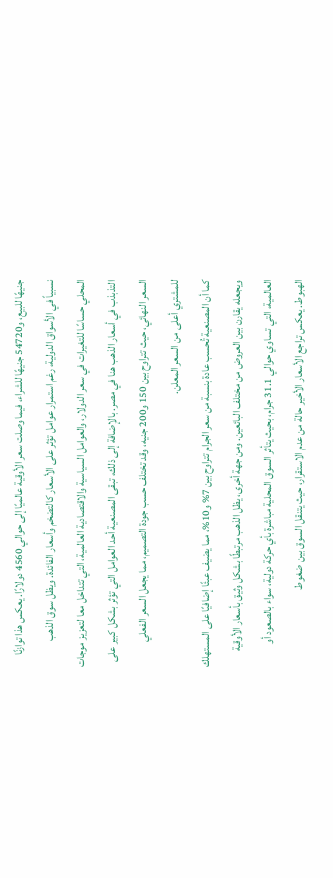جنيهًا للبيع، و54720 جنيهًا للشراء، فيما وصلت سعر الأوقية عالميًا إلى حوالي 4560 دولارًا. يعكس هذا توازنًا نسبياً في الأسواق الدولية، رغم استمرار عوامل تؤثر على الأسعار كالتضخم وأسعار الفائدة. ويظل سوق الذهب المحلي حساسًا للتغيرات في سعر الدولار، والعوامل السياسية والاقتصادية العالمية، التي تتداخل معا لتعزيز موجات التذبذب في أسعار الذهب هنا في مصر. بالإضافة إلى ذلك، تبقى المصنعية أحد العوامل التي تؤثر بشكل كبير على السعر النهائي، حيث تتراوح بين 150 و200 جنيه، وقد تختلف حسب جودة التصميم، مما يجعل السعر الفعلي للمشتري أعلى من السعر المعلن.
كما أن المصنعية تُحسب عادة بنسبة من سعر الجرام تتراوح بين 7% و10%، مما يضيف عبئًا إضافيًا على المستهلك ويجعله يقارن بين العروض من مختلف البائعين. ومن جهة أخرى، يظل الذهب مرتبطًا بشكل وثيق بأسعار الأوقية العالمية، التي تساوي حوالي 31.1 جرام، بحيث يتأثر السوق المحلية مباشرة بأي حركة دولية، سواء بالصعود أو الهبوط. يعكس تراجع الأسعار الأخير حالة من عدم الاستقرار، حيث يتنقل السوق بين ضغوط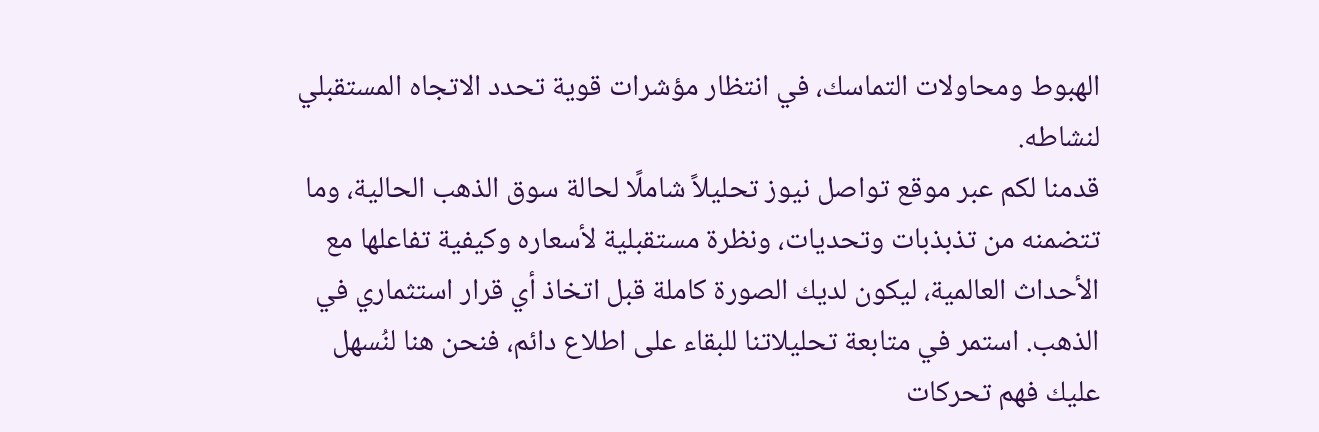الهبوط ومحاولات التماسك، في انتظار مؤشرات قوية تحدد الاتجاه المستقبلي لنشاطه.
قدمنا لكم عبر موقع تواصل نيوز تحليلاً شاملًا لحالة سوق الذهب الحالية، وما تتضمنه من تذبذبات وتحديات، ونظرة مستقبلية لأسعاره وكيفية تفاعلها مع الأحداث العالمية، ليكون لديك الصورة كاملة قبل اتخاذ أي قرار استثماري في الذهب. استمر في متابعة تحليلاتنا للبقاء على اطلاع دائم، فنحن هنا لنُسهل عليك فهم تحركات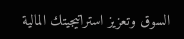السوق وتعزيز استراتيجيتك المالية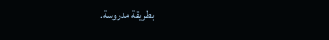بطريقة مدروسة.